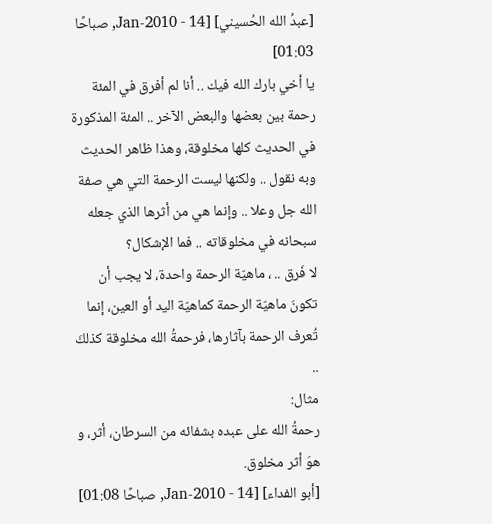[عبدُ الله الحُسيني] [14 - Jan-2010, صباحًا 01:03]
يا أخي بارك الله فيك .. أنا لم أفرق في المئة رحمة بين بعضها والبعض الآخر .. المئة المذكورة في الحديث كلها مخلوقة، وهذا ظاهر الحديث وبه نقول .. ولكنها ليست الرحمة التي هي صفة الله جل وعلا .. وإنما هي من أثرها الذي جعله سبحانه في مخلوقاته .. فما الإشكال؟
لا فَرق .. ، ماهيّة الرحمة واحدة، لا يجب أن تكونَ ماهيّة الرحمة كماهيّة اليد أو العين، إنما تُعرف الرحمة بآثارها، فرحمةُ الله مخلوقة كذلكَ ..
مثال:
رحمةُ الله على عبده بشفائه من السرطان، أثر، و هوَ أثر مخلوق.
[أبو الفداء] [14 - Jan-2010, صباحًا 01:08]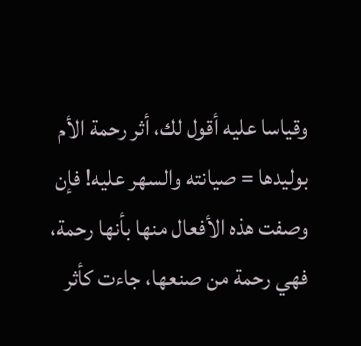وقياسا عليه أقول لك، أثر رحمة الأم بوليدها = صيانته والسهر عليه! فإن وصفت هذه الأفعال منها بأنها رحمة، فهي رحمة من صنعها، جاءت كأثر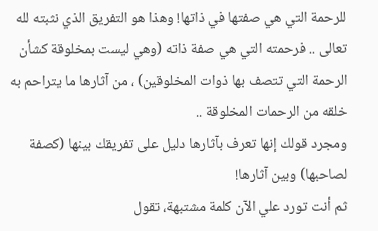للرحمة التي هي صفتها في ذاتها! وهذا هو التفريق الذي نثبته لله تعالى .. فرحمته التي هي صفة ذاته (وهي ليست بمخلوقة كشأن الرحمة التي تتصف بها ذوات المخلوقين) ، من آثارها ما يتراحم به خلقه من الرحمات المخلوقة ..
ومجرد قولك إنها تعرف بآثارها دليل على تفريقك بينها (كصفة لصاحبها) وبين آثارها!
ثم أنت تورد علي الآن كلمة مشتبهة، تقول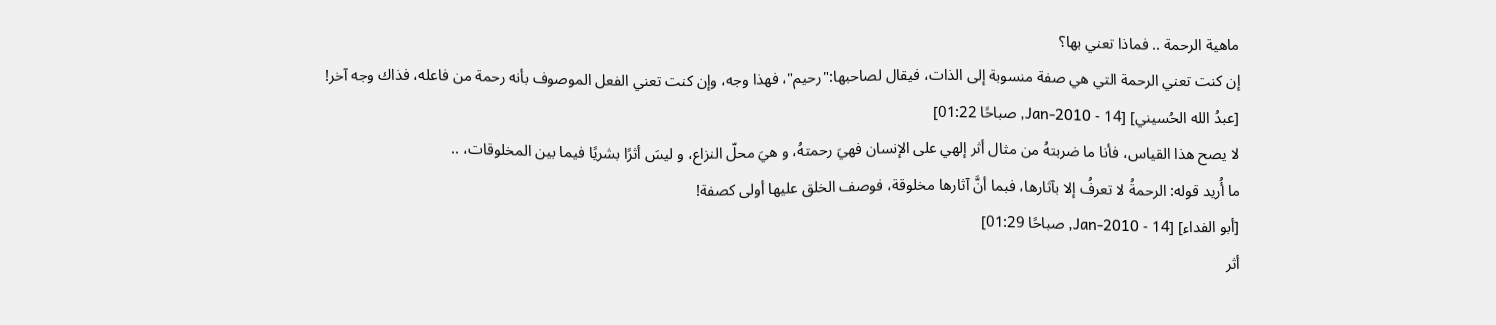ماهية الرحمة .. فماذا تعني بها؟
إن كنت تعني الرحمة التي هي صفة منسوبة إلى الذات، فيقال لصاحبها:"رحيم"، فهذا وجه، وإن كنت تعني الفعل الموصوف بأنه رحمة من فاعله، فذاك وجه آخر!
[عبدُ الله الحُسيني] [14 - Jan-2010, صباحًا 01:22]
لا يصح هذا القياس، فأنا ما ضربتهُ من مثال أثر إلهي على الإنسان فهيَ رحمتهُ، و هيَ محلّ النزاع، و ليسَ أثرًا بشريًا فيما بين المخلوقات، ..
ما أُريد قوله: الرحمةُ لا تعرفُ إلا بآثارها، فبما أنَّ آثارها مخلوقة، فوصف الخلق عليها أولى كصفة!
[أبو الفداء] [14 - Jan-2010, صباحًا 01:29]
أثر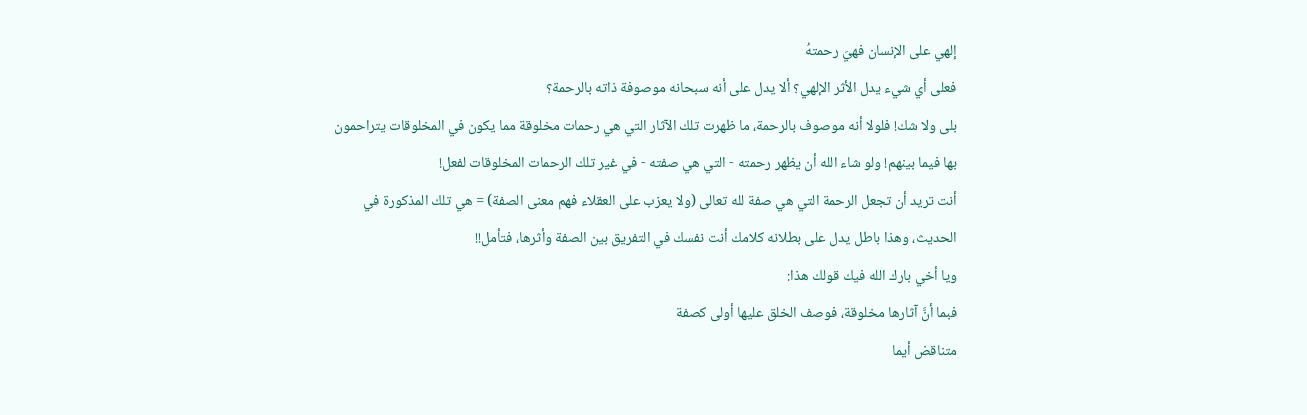إلهي على الإنسان فهيَ رحمتهُ
فعلى أي شيء يدل الأثر الإلهي؟ ألا يدل على أنه سبحانه موصوفة ذاته بالرحمة؟
بلى ولا شك! فلولا أنه موصوف بالرحمة، ما ظهرت تلك الآثار التي هي رحمات مخلوقة مما يكون في المخلوقات يتراحمون بها فيما بينهم! ولو شاء الله أن يظهر رحمته - التي هي صفته - في غير تلك الرحمات المخلوقات لفعل!
أنت تريد أن تجعل الرحمة التي هي صفة لله تعالى (ولا يعزب على العقلاء فهم معنى الصفة) = هي تلك المذكورة في الحديث، وهذا باطل يدل على بطلانه كلامك أنت نفسك في التفريق بين الصفة وأثرها، فتأمل!!
ويا أخي بارك الله فيك قولك هذا:
فبما أنَّ آثارها مخلوقة، فوصف الخلق عليها أولى كصفة
متناقض أيما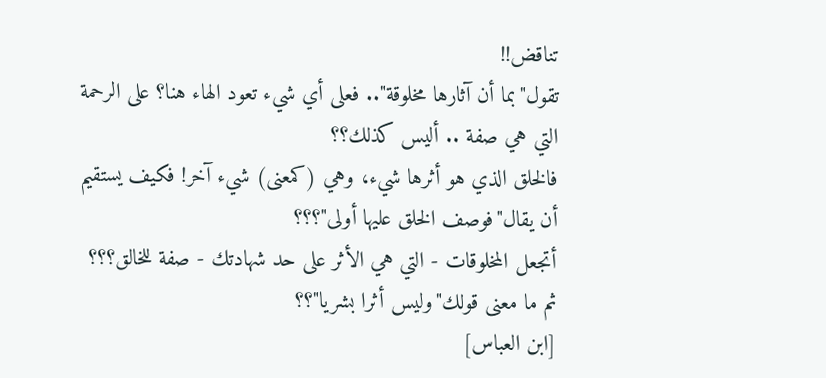تناقض!!
تقول"بما أن آثارها مخلوقة".. فعلى أي شيء تعود الهاء هنا؟ على الرحمة التي هي صفة .. أليس كذلك؟؟
فالخلق الذي هو أثرها شيء، وهي (كمعنى) شيء آخر! فكيف يستقيم أن يقال"فوصف الخلق عليها أولى"؟؟؟
أتجعل المخلوقات - التي هي الأثر على حد شهادتك - صفة للخالق؟؟؟
ثم ما معنى قولك"وليس أثرا بشريا"؟؟
[ابن العباس]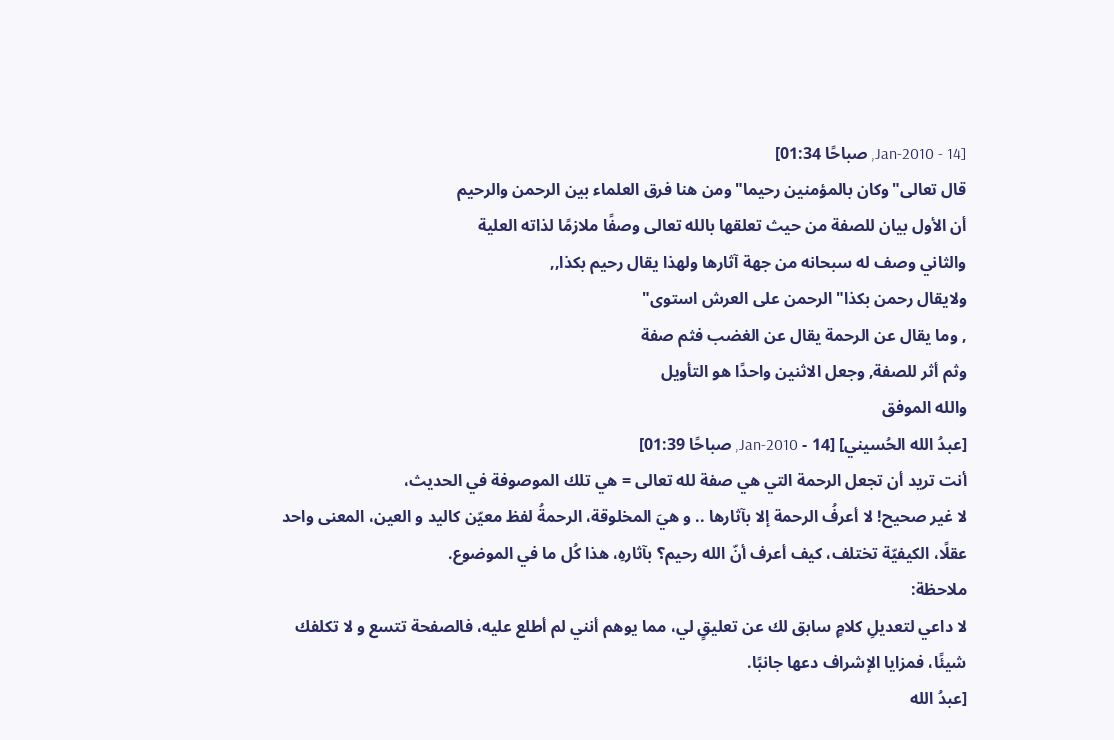[14 - Jan-2010, صباحًا 01:34]
قال تعالى"وكان بالمؤمنين رحيما"ومن هنا فرق العلماء بين الرحمن والرحيم
أن الأول بيان للصفة من حيث تعلقها بالله تعالى وصفًا ملازمًا لذاته العلية
والثاني وصف له سبحانه من جهة آثارها ولهذا يقال رحيم بكذا,,
ولايقال رحمن بكذا"الرحمن على العرش استوى"
, وما يقال عن الرحمة يقال عن الغضب فثم صفة
وثم أثر للصفة, وجعل الاثنين واحدًا هو التأويل
والله الموفق
[عبدُ الله الحُسيني] [14 - Jan-2010, صباحًا 01:39]
أنت تريد أن تجعل الرحمة التي هي صفة لله تعالى = هي تلك الموصوفة في الحديث،
لا غير صحيح! لا أعرفُ الرحمة إلا بآثارها .. و هيَ المخلوقة، الرحمةُ لفظ معيّن كاليد و العين، المعنى واحد عقلًا، الكيفيّة تختلف، كيف أعرف أنّ الله رحيم؟ بآثارهِ، هذا كُل ما في الموضوع.
ملاحظة:
لا داعي لتعديلِ كلامٍ سابق لك عن تعليقٍ لي، مما يوهم أنني لم أطلع عليه، فالصفحة تتسع و لا تكلفك شيئًا، فمزايا الإشراف دعها جانبًا.
[عبدُ الله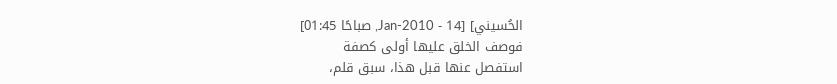الحُسيني] [14 - Jan-2010, صباحًا 01:45]
فوصف الخلق عليها أولى كصفة
استفصل عنها قبل هذا، سبق قلم،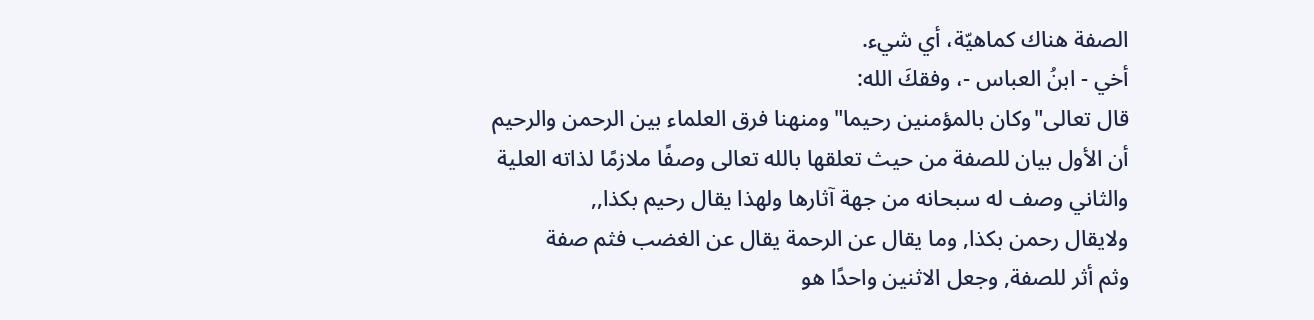الصفة هناك كماهيّة، أي شيء.
أخي - ابنُ العباس -، وفقكَ الله:
قال تعالى"وكان بالمؤمنين رحيما"ومنهنا فرق العلماء بين الرحمن والرحيم
أن الأول بيان للصفة من حيث تعلقها بالله تعالى وصفًا ملازمًا لذاته العلية
والثاني وصف له سبحانه من جهة آثارها ولهذا يقال رحيم بكذا,,
ولايقال رحمن بكذا, وما يقال عن الرحمة يقال عن الغضب فثم صفة
وثم أثر للصفة, وجعل الاثنين واحدًا هو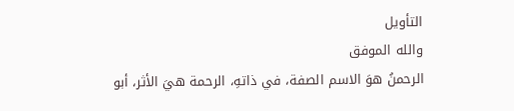التأويل
والله الموفق
الرحمنُ هوَ الاسم الصفة، في ذاتهِ، الرحمة هيَ الأثر، أبو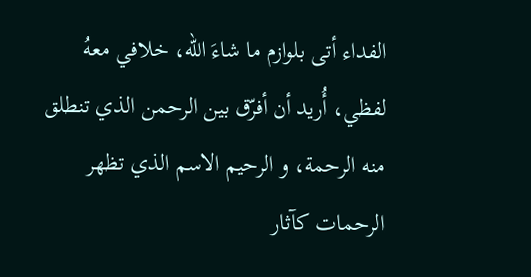الفداء أتى بلوازم ما شاءَ الله، خلافي معهُ لفظي، أُريد أن أفرّق بين الرحمن الذي تنطلق منه الرحمة، و الرحيم الاسم الذي تظهر الرحمات كآثار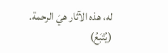له، هذه الآثار هيَ الرحمة.
(يُتْبَعُ)